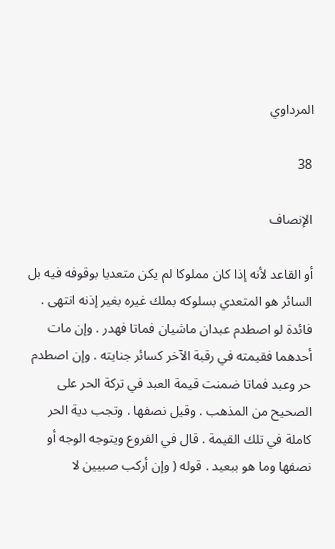المرداوي

38

الإنصاف

أو القاعد لأنه إذا كان مملوكا لم يكن متعديا بوقوفه فيه بل السائر هو المتعدي بسلوكه بملك غيره بغير إذنه انتهى . فائدة لو اصطدم عبدان ماشيان فماتا فهدر . وإن مات أحدهما فقيمته في رقبة الآخر كسائر جنايته . وإن اصطدم حر وعبد فماتا ضمنت قيمة العبد في تركة الحر على الصحيح من المذهب . وقيل نصفها . وتجب دية الحر كاملة في تلك القيمة . قال في الفروع ويتوجه الوجه أو نصفها وما هو ببعيد . قوله ( وإن أركب صبيين لا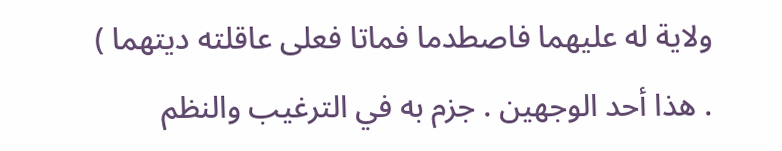ولاية له عليهما فاصطدما فماتا فعلى عاقلته ديتهما ) . هذا أحد الوجهين . جزم به في الترغيب والنظم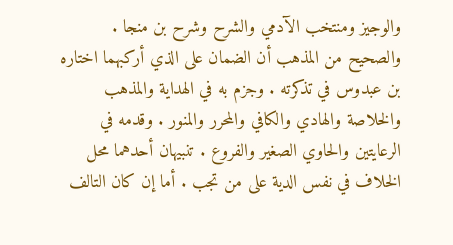والوجيز ومنتخب الآدمي والشرح وشرح بن منجا . والصحيح من المذهب أن الضمان على الذي أركبهما اختاره بن عبدوس في تذكرته . وجزم به في الهداية والمذهب والخلاصة والهادي والكافي والمحرر والمنور . وقدمه في الرعايتين والحاوي الصغير والفروع . تنبيهان أحدهما محل الخلاف في نفس الدية على من تجب . أما إن كان التالف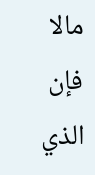مالا فإن الذي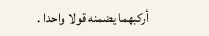أركبهما يضمنه قولا واحدا .